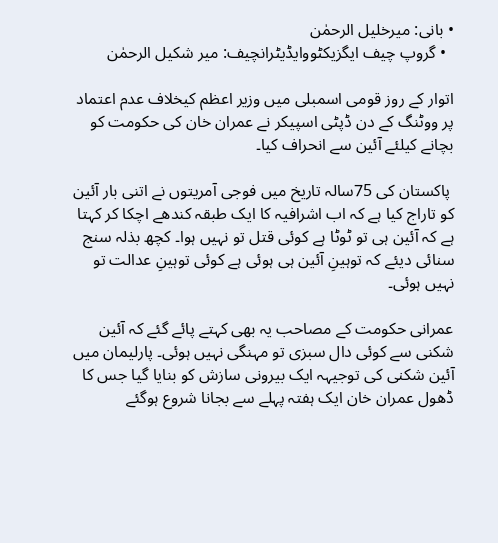• بانی: میرخلیل الرحمٰن
  • گروپ چیف ایگزیکٹووایڈیٹرانچیف: میر شکیل الرحمٰن

اتوار کے روز قومی اسمبلی میں وزیر اعظم کیخلاف عدم اعتماد پر ووٹنگ کے دن ڈپٹی اسپیکر نے عمران خان کی حکومت کو بچانے کیلئے آئین سے انحراف کیا۔

 پاکستان کی 75سالہ تاریخ میں فوجی آمریتوں نے اتنی بار آئین کو تاراج کیا ہے کہ اب اشرافیہ کا ایک طبقہ کندھے اچکا کر کہتا ہے کہ آئین ہی تو ٹوٹا ہے کوئی قتل تو نہیں ہوا۔ کچھ بذلہ سنج سنائی دیئے کہ توہینِ آئین ہی ہوئی ہے کوئی توہینِ عدالت تو نہیں ہوئی۔

عمرانی حکومت کے مصاحب یہ بھی کہتے پائے گئے کہ آئین شکنی سے کوئی دال سبزی تو مہنگی نہیں ہوئی۔ پارلیمان میں آئین شکنی کی توجیہہ ایک بیرونی سازش کو بنایا گیا جس کا ڈھول عمران خان ایک ہفتہ پہلے سے بجانا شروع ہوگئے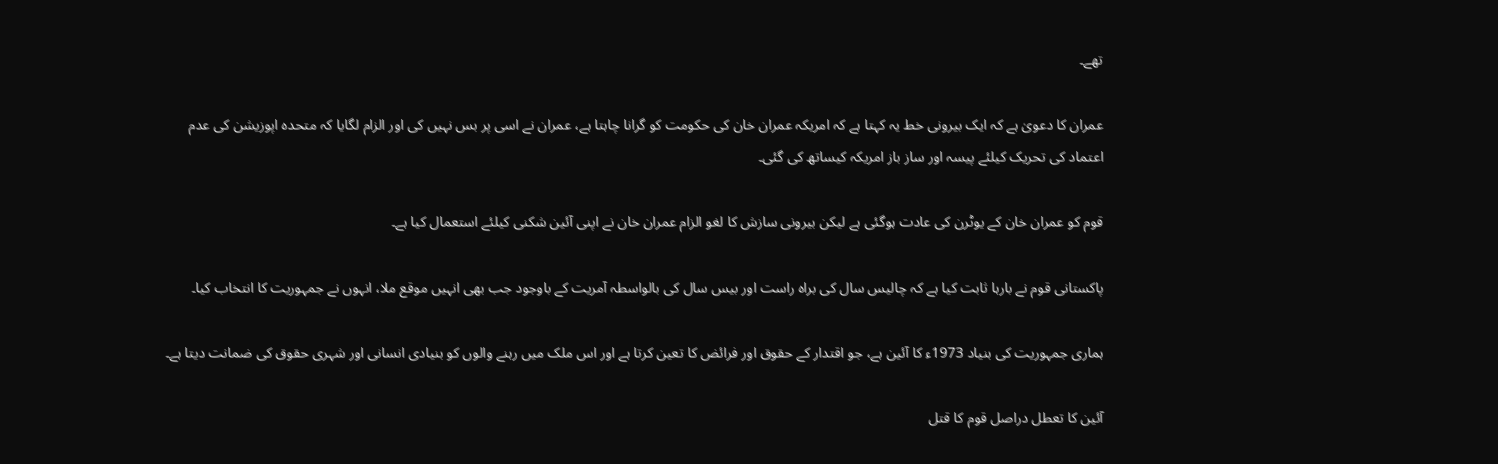تھے۔

عمران کا دعویٰ ہے کہ ایک بیرونی خط یہ کہتا ہے کہ امریکہ عمران خان کی حکومت کو گرانا چاہتا ہے، عمران نے اسی پر بس نہیں کی اور الزام لگایا کہ متحدہ اپوزیشن کی عدم اعتماد کی تحریک کیلئے پیسہ اور ساز باز امریکہ کیساتھ کی گئی۔

قوم کو عمران خان کے یوٹرن کی عادت ہوگئی ہے لیکن بیرونی سازش کا لغو الزام عمران خان نے اپنی آئین شکنی کیلئے استعمال کیا ہے۔

پاکستانی قوم نے بارہا ثابت کیا ہے کہ چالیس سال کی براہ راست اور بیس سال کی بالواسطہ آمریت کے باوجود جب بھی انہیں موقع ملا، انہوں نے جمہوریت کا انتخاب کیا۔

ہماری جمہوریت کی بنیاد 1973ء کا آئین ہے، جو اقتدار کے حقوق اور فرائض کا تعین کرتا ہے اور اس ملک میں رہنے والوں کو بنیادی انسانی اور شہری حقوق کی ضمانت دیتا ہے۔

آئین کا تعطل دراصل قوم کا قتل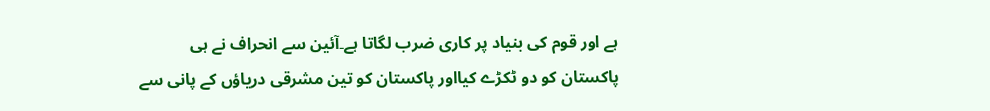ہے اور قوم کی بنیاد پر کاری ضرب لگاتا ہے۔آئین سے انحراف نے ہی پاکستان کو دو ٹکڑے کیااور پاکستان کو تین مشرقی دریاؤں کے پانی سے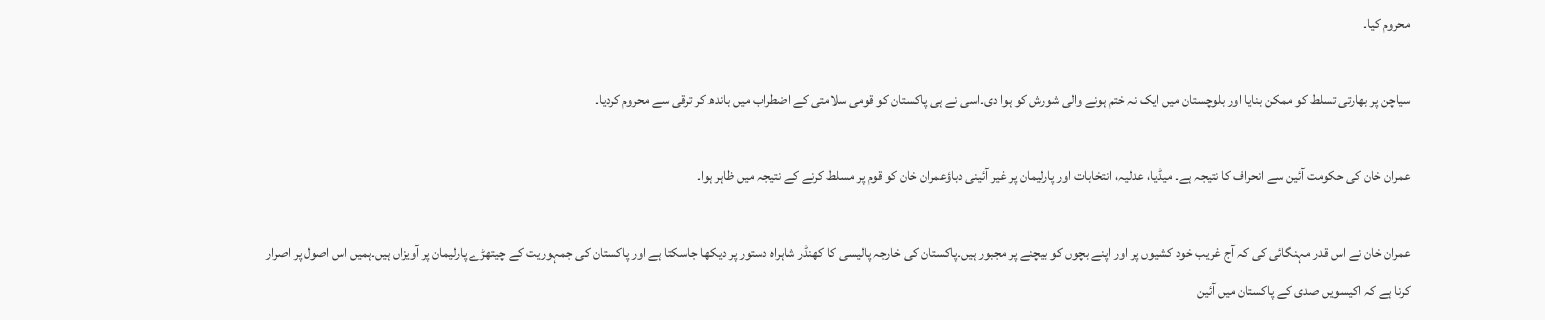محروم کیا۔

سیاچن پر بھارتی تسلط کو ممکن بنایا اور بلوچستان میں ایک نہ ختم ہونے والی شورش کو ہوا دی۔اسی نے ہی پاکستان کو قومی سلامتی کے اضطراب میں باندھ کر ترقی سے محروم کردیا۔

عمران خان کی حکومت آئین سے انحراف کا نتیجہ ہے۔ میڈیا، عدلیہ، انتخابات اور پارلیمان پر غیر آئینی دباؤعمران خان کو قوم پر مسلط کرنے کے نتیجہ میں ظاہر ہوا۔

عمران خان نے اس قدر مہنگائی کی کہ آج غریب خود کشیوں پر اور اپنے بچوں کو بیچنے پر مجبور ہیں۔پاکستان کی خارجہ پالیسی کا کھنڈر شاہراہ دستور پر دیکھا جاسکتا ہے اور پاکستان کی جمہوریت کے چیتھڑے پارلیمان پر آویزاں ہیں۔ہمیں اس اصول پر اصرار کرنا ہے کہ اکیسویں صدی کے پاکستان میں آئین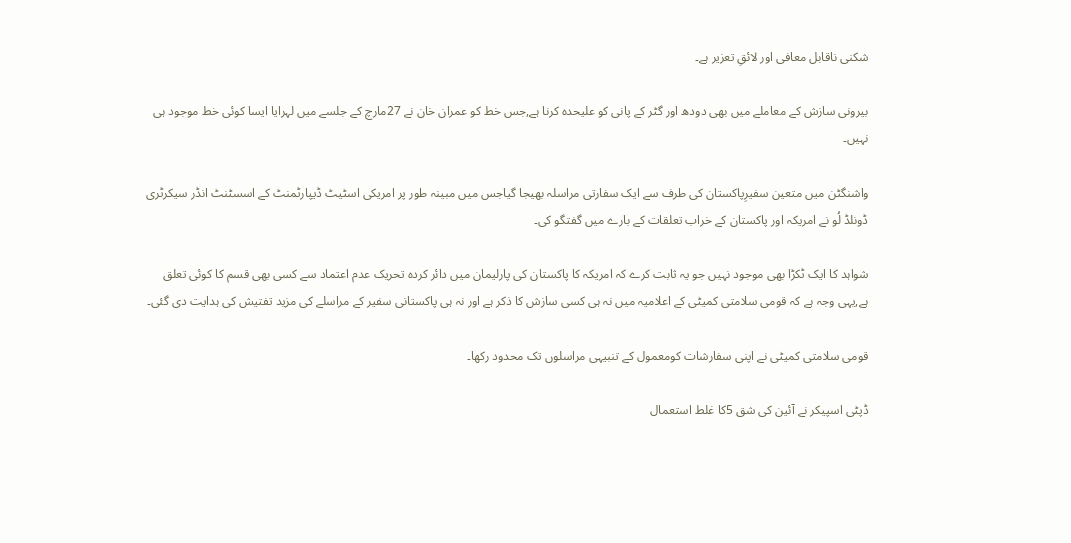شکنی ناقابل معافی اور لائقِ تعزیر ہے۔

بیرونی سازش کے معاملے میں بھی دودھ اور گٹر کے پانی کو علیحدہ کرنا ہے,جس خط کو عمران خان نے 27مارچ کے جلسے میں لہرایا ایسا کوئی خط موجود ہی نہیں۔

واشنگٹن میں متعین سفیرِپاکستان کی طرف سے ایک سفارتی مراسلہ بھیجا گیاجس میں مبینہ طور پر امریکی اسٹیٹ ڈیپارٹمنٹ کے اسسٹنٹ انڈر سیکرٹری ڈونلڈ لُو نے امریکہ اور پاکستان کے خراب تعلقات کے بارے میں گفتگو کی۔

شواہد کا ایک ٹکڑا بھی موجود نہیں جو یہ ثابت کرے کہ امریکہ کا پاکستان کی پارلیمان میں دائر کردہ تحریک عدم اعتماد سے کسی بھی قسم کا کوئی تعلق ہے,یہی وجہ ہے کہ قومی سلامتی کمیٹی کے اعلامیہ میں نہ ہی کسی سازش کا ذکر ہے اور نہ ہی پاکستانی سفیر کے مراسلے کی مزید تفتیش کی ہدایت دی گئی۔

قومی سلامتی کمیٹی نے اپنی سفارشات کومعمول کے تنبیہی مراسلوں تک محدود رکھا۔

ڈپٹی اسپیکر نے آئین کی شق 5کا غلط استعمال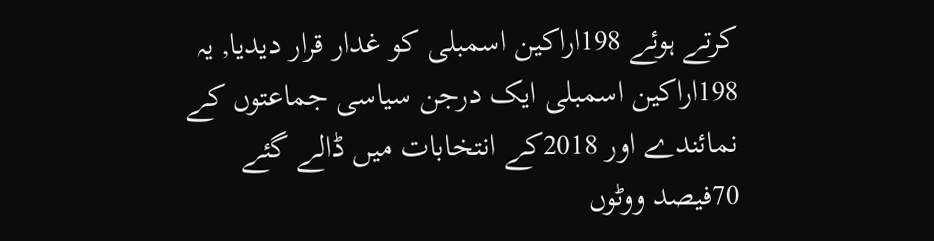کرتے ہوئے 198اراکین اسمبلی کو غدار قرار دیدیا, یہ 198اراکین اسمبلی ایک درجن سیاسی جماعتوں کے نمائندے اور 2018کے انتخابات میں ڈالے گئے 70فیصد ووٹوں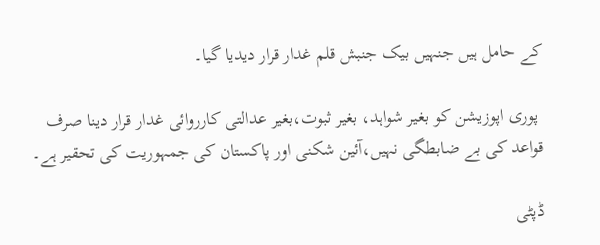کے حامل ہیں جنہیں بیک جنبش قلم غدار قرار دیدیا گیا۔

 پوری اپوزیشن کو بغیر شواہد، بغیر ثبوت،بغیر عدالتی کارروائی غدار قرار دینا صرف قواعد کی بے ضابطگی نہیں،آئین شکنی اور پاکستان کی جمہوریت کی تحقیر ہے۔

ڈپٹی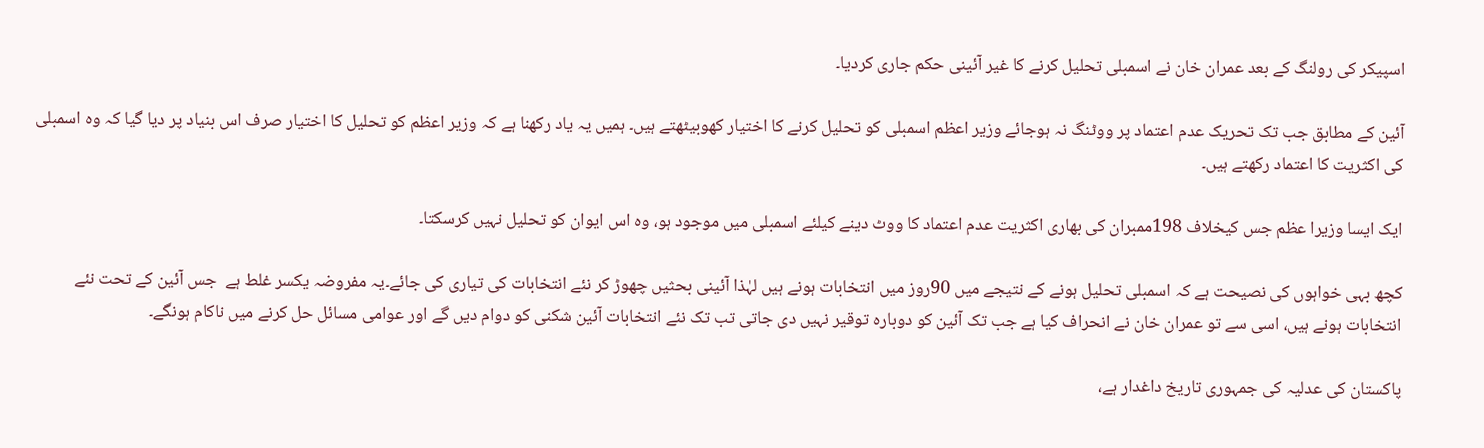اسپیکر کی رولنگ کے بعد عمران خان نے اسمبلی تحلیل کرنے کا غیر آئینی حکم جاری کردیا۔

آئین کے مطابق جب تک تحریک عدم اعتماد پر ووٹنگ نہ ہوجائے وزیر اعظم اسمبلی کو تحلیل کرنے کا اختیار کھوبیٹھتے ہیں۔ ہمیں یہ یاد رکھنا ہے کہ وزیر اعظم کو تحلیل کا اختیار صرف اس بنیاد پر دیا گیا کہ وہ اسمبلی کی اکثریت کا اعتماد رکھتے ہیں۔

ایک ایسا وزیرا عظم جس کیخلاف 198ممبران کی بھاری اکثریت عدم اعتماد کا ووٹ دینے کیلئے اسمبلی میں موجود ہو، وہ اس ایوان کو تحلیل نہیں کرسکتا۔

کچھ بہی خواہوں کی نصیحت ہے کہ اسمبلی تحلیل ہونے کے نتیجے میں 90روز میں انتخابات ہونے ہیں لہٰذا آئینی بحثیں چھوڑ کر نئے انتخابات کی تیاری کی جائے۔یہ مفروضہ یکسر غلط ہے  جس آئین کے تحت نئے انتخابات ہونے ہیں، اسی سے تو عمران خان نے انحراف کیا ہے جب تک آئین کو دوبارہ توقیر نہیں دی جاتی تب تک نئے انتخابات آئین شکنی کو دوام دیں گے اور عوامی مسائل حل کرنے میں ناکام ہونگے۔

پاکستان کی عدلیہ کی جمہوری تاریخ داغدار ہے،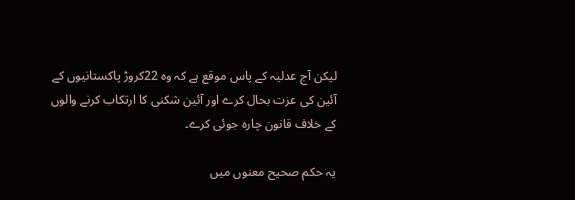لیکن آج عدلیہ کے پاس موقع ہے کہ وہ 22کروڑ پاکستانیوں کے آئین کی عزت بحال کرے اور آئین شکنی کا ارتکاب کرنے والوں کے خلاف قانون چارہ جوئی کرے۔

یہ حکم صحیح معنوں میں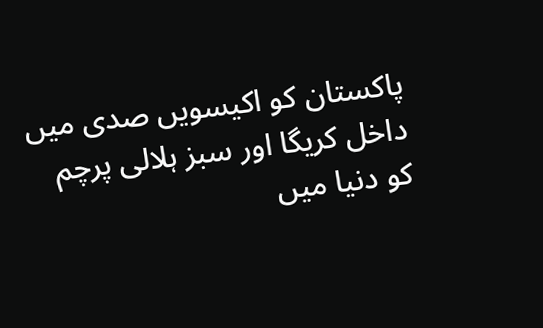پاکستان کو اکیسویں صدی میں داخل کریگا اور سبز ہلالی پرچم کو دنیا میں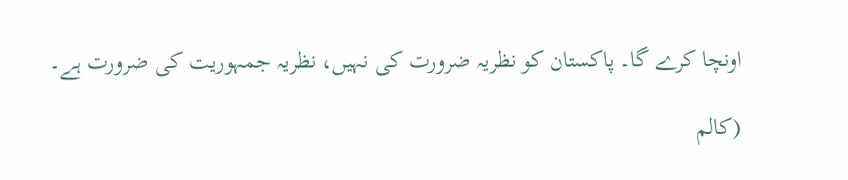اونچا کرے گا۔ پاکستان کو نظریہ ضرورت کی نہیں، نظریہ جمہوریت کی ضرورت ہے۔

(کالم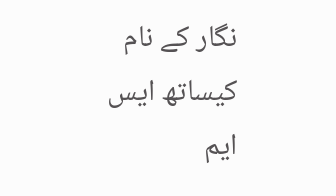نگار کے نام کیساتھ ایس ایم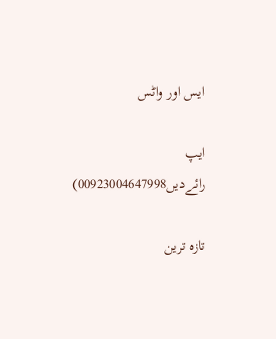ایس اور واٹس

ایپ رائےدیں00923004647998)

تازہ ترین